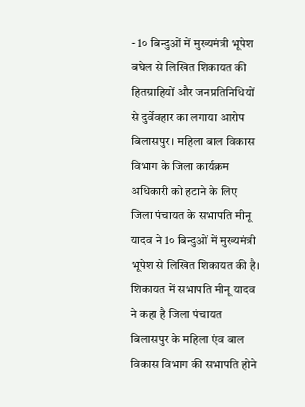- 1० बिन्दुओं में मुख्यमंत्री भूपेश बघेल से लिखित शिकायत की हितग्राहियों और जनप्रतिनिधियों से दुर्वेवहार का लगाया आरोप
बिलासपुर। महिला बाल विकास विभाग के जिला कार्यक्रम अधिकारी को हटाने के लिए जिला पंचायत के सभापति मीनू यादव ने 1० बिन्दुओं में मुख्यमंत्री भूपेश से लिखित शिकायत की है।
शिकायत में सभापति मीनू यादव ने कहा है जिला पंचायत बिलासपुर के महिला एंव बाल विकास विभाग की सभापति होने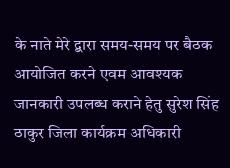के नाते मेरे द्बारा समय-समय पर बैठक आयोजित करने एवम आवश्यक जानकारी उपलब्ध कराने हेतु सुरेश सिंह ठाकुर जिला कार्यक्रम अधिकारी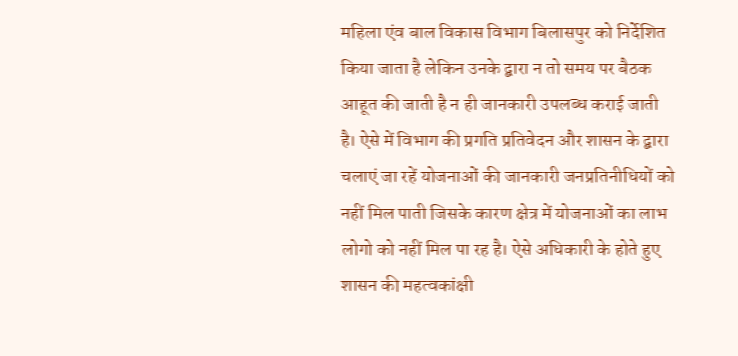महिला एंव बाल विकास विभाग बिलासपुर को निर्देशित किया जाता है लेकिन उनके द्बारा न तो समय पर बैठक आहूत की जाती है न ही जानकारी उपलब्ध कराई जाती है। ऐसे में विभाग की प्रगति प्रतिवेदन और शासन के द्बारा चलाएं जा रहें योजनाओं की जानकारी जनप्रतिनीधियों को नहीं मिल पाती जिसके कारण क्षेत्र में योजनाओं का लाभ लोगो को नहीं मिल पा रह है। ऐसे अधिकारी के होते हुए शासन की महत्वकांक्षी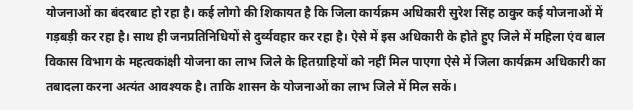योजनाओं का बंदरबाट हो रहा है। कई लोगो की शिकायत है कि जिला कार्यक्रम अधिकारी सुरेश सिंह ठाकुर कई योजनाओं में गड़बड़ी कर रहा है। साथ ही जनप्रतिनिधियों से दुर्व्यवहार कर रहा है। ऐसे में इस अधिकारी के होते हुए जिले में महिला एंव बाल विकास विभाग के महत्वकांक्षी योजना का लाभ जिले के हितग्राहियों को नहीं मिल पाएगा ऐसे में जिला कार्यक्रम अधिकारी का तबादला करना अत्यंत आवश्यक है। ताकि शासन के योजनाओं का लाभ जिले में मिल सकें।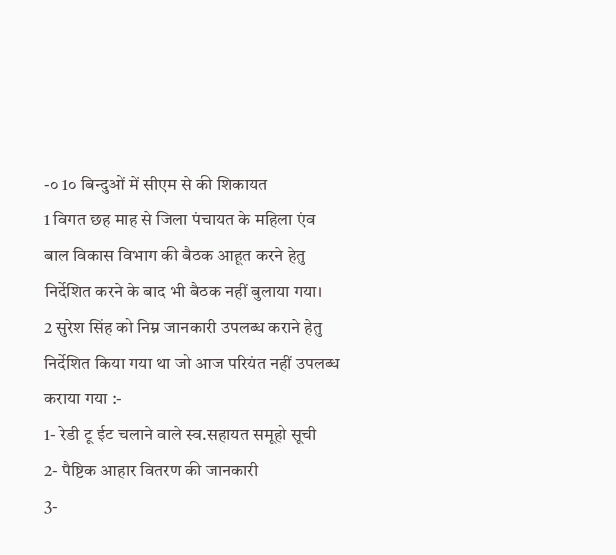-० 1० बिन्दुओं में सीएम से की शिकायत
1 विगत छह माह से जिला पंचायत के महिला एंव बाल विकास विभाग की बैठक आहूत करने हेतु निर्देशित करने के बाद भी बैठक नहीं बुलाया गया।
2 सुरेश सिंह को निम्न जानकारी उपलब्ध कराने हेतु निर्देशित किया गया था जो आज परियंत नहीं उपलब्ध कराया गया :-
1- रेडी टू ईट चलाने वाले स्व.सहायत समूहो सूची
2- पैष्टिक आहार वितरण की जानकारी
3-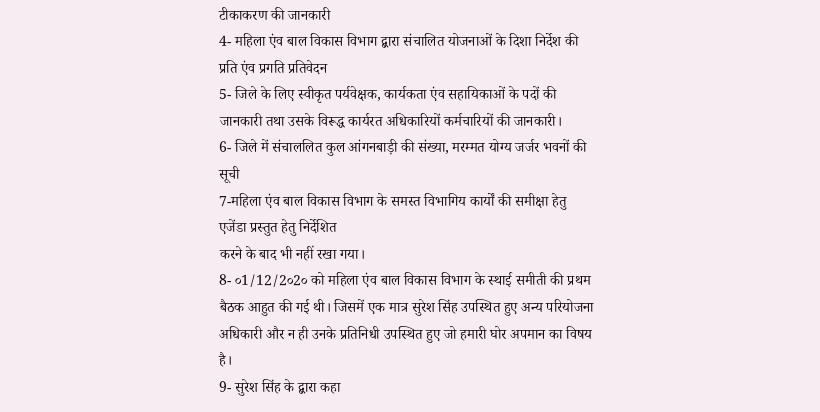टीकाकरण की जानकारी
4- महिला एंव बाल विकास विभाग द्बारा संचालित योजनाओं के दिशा निर्देश की प्रति एंव प्रगति प्रतिवेदन
5- जिले के लिए स्वीकृत पर्यवेक्षक, कार्यकता एंव सहायिकाओं के पदों की जानकारी तथा उसके विरूद्ध कार्यरत अधिकारियों कर्मचारियों की जानकारी।
6- जिले में संचाललित कुल आंगनबाड़ी की संख्या, मरम्मत योग्य जर्जर भवनों की सूची
7-महिला एंव बाल विकास विभाग के समस्त विभागिय कार्यों की समीक्षा हेतु एजेंडा प्रस्तुत हेतु निर्देशित
करने के बाद भी नहीं रखा गया।
8- ०1/12/2०2० को महिला एंव बाल विकास विभाग के स्थाई समीती की प्रथम बैठक आहुत की गई थी। जिसमें एक मात्र सुरेश सिंह उपस्थित हुए अन्य परियोजना अधिकारी और न ही उनके प्रतिनिधी उपस्थित हुए जो हमारी घोर अपमान का विषय है।
9- सुरेश सिंह के द्बारा कहा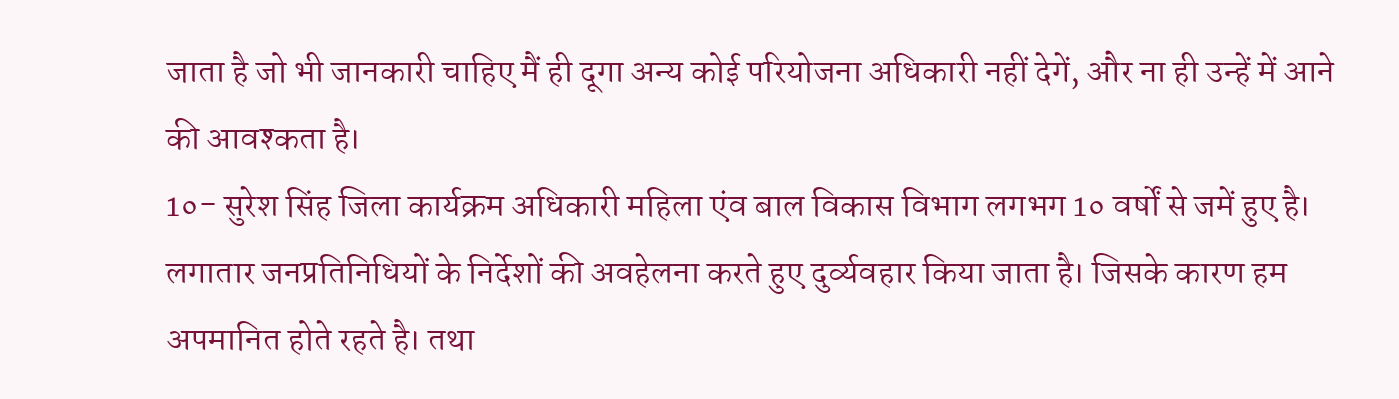जाता है जो भी जानकारी चाहिए मैं ही दूगा अन्य कोई परियोजना अधिकारी नहीं देगें, और ना ही उन्हें में आने की आवश्कता है।
1०- सुरेश सिंह जिला कार्यक्रम अधिकारी महिला एंव बाल विकास विभाग लगभग 1० वर्षों से जमें हुए है। लगातार जनप्रतिनिधियों के निर्देशों की अवहेलना करते हुए दुर्व्यवहार किया जाता है। जिसके कारण हम अपमानित होते रहते है। तथा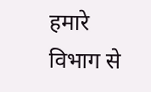हमारे विभाग से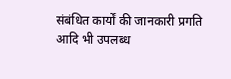संबंधित कार्यों की जानकारी प्रगति आदि भी उपलब्ध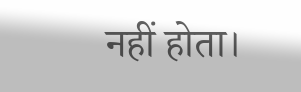नहीं होता।